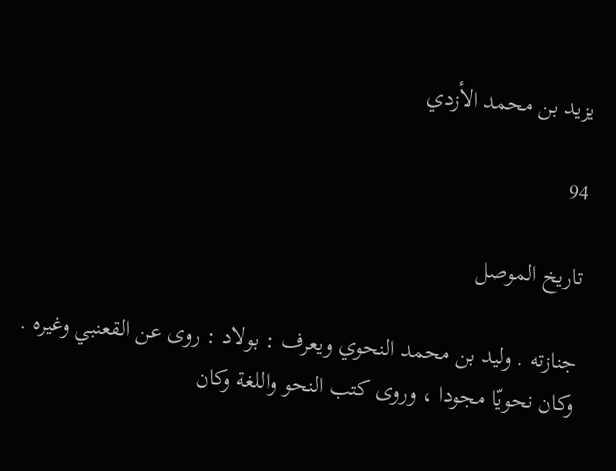يزيد بن محمد الأزدي

94

تاريخ الموصل

جنازته . وليد بن محمد النحوي ويعرف : بولاد : روى عن القعنبي وغيره . وكان نحويّا مجودا ، وروى كتب النحو واللغة وكان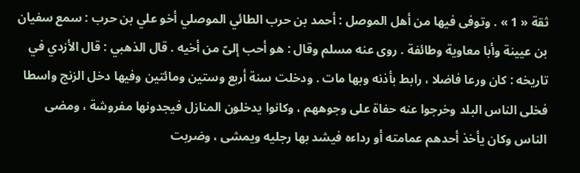ثقة « 1 » . وتوفى فيها من أهل الموصل : أحمد بن حرب الطائي الموصلي أخو علي بن حرب : سمع سفيان بن عيينة وأبا معاوية وطائفة . روى عنه مسلم وقال : هو أحب إلىّ من أخيه . قال الذهبي : قال الأزدي في تاريخه : كان ورعا فاضلا ، رابط بأذنه وبها مات . ودخلت سنة أربع وستين ومائتين وفيها دخل الزنج واسطا فخلى الناس البلد وخرجوا عنه حفاة على وجوههم ، وكانوا يدخلون المنازل فيجدونها مفروشة ، ومضى الناس وكان يأخذ أحدهم عمامته أو رداءه فيشد بها رجليه ويمشى ، وضربت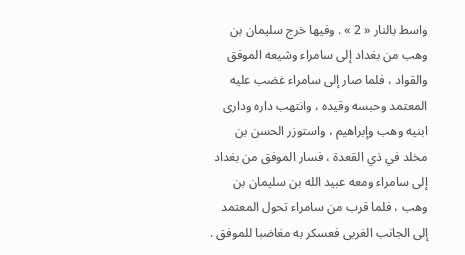واسط بالنار « 2 » . وفيها خرج سليمان بن وهب من بغداد إلى سامراء وشيعه الموفق والقواد ، فلما صار إلى سامراء غضب عليه المعتمد وحبسه وقيده ، وانتهب داره ودارى ابنيه وهب وإبراهيم ، واستوزر الحسن بن مخلد في ذي القعدة ، فسار الموفق من بغداد إلى سامراء ومعه عبيد الله بن سليمان بن وهب ، فلما قرب من سامراء تحول المعتمد إلى الجانب الغربى فعسكر به مغاضبا للموفق .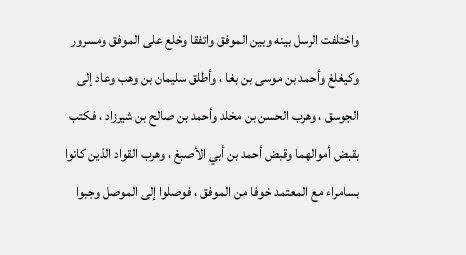واختلفت الرسل بينه وبين الموفق واتفقا وخلع على الموفق ومسرور وكيغلغ وأحمد بن موسى بن بغا ، وأطلق سليمان بن وهب وعاد إلى الجوسق ، وهرب الحسن بن مخلد وأحمد بن صالح بن شيرزاد ، فكتب بقبض أموالهما وقبض أحمد بن أبي الأصبغ ، وهرب القواد الذين كانوا بسامراء مع المعتمد خوفا من الموفق ، فوصلوا إلى الموصل وجبوا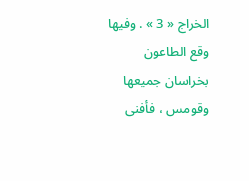الخراج « 3 » . وفيها وقع الطاعون بخراسان جميعها وقومس ، فأفنى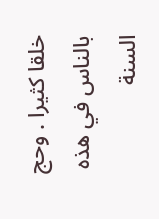خلقا كثيرا . وحج بالناس في هذه السنة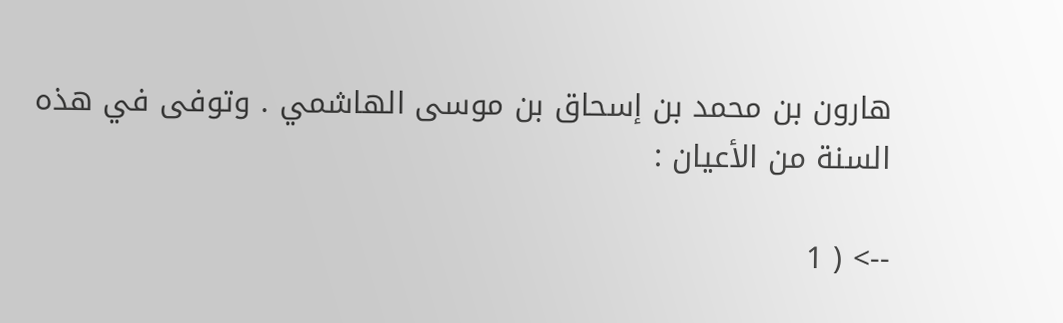هارون بن محمد بن إسحاق بن موسى الهاشمي . وتوفى في هذه السنة من الأعيان :

--> ( 1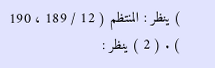) ينظر : المنتظم ( 12 / 189 ، 190 ) . ( 2 ) ينظر :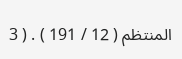المنتظم ( 12 / 191 ) . ( 3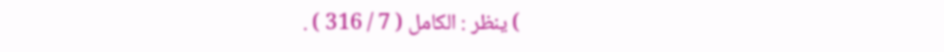) ينظر : الكامل ( 7 / 316 ) .